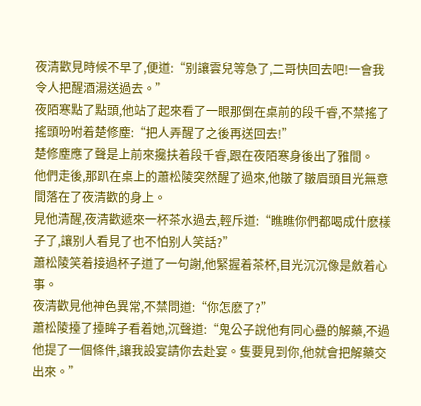夜清歡見時候不早了,便道:“别讓雲兒等急了,二哥快回去吧!一會我令人把醒酒湯送過去。”
夜陌寒點了點頭,他站了起來看了一眼那倒在桌前的段千睿,不禁搖了搖頭吩咐着楚修塵:“把人弄醒了之後再送回去!”
楚修塵應了聲是上前來攙扶着段千睿,跟在夜陌寒身後出了雅間。
他們走後,那趴在桌上的蕭松陵突然醒了過來,他皺了皺眉頭目光無意間落在了夜清歡的身上。
見他清醒,夜清歡遞來一杯茶水過去,輕斥道:“瞧瞧你們都喝成什麽樣子了,讓别人看見了也不怕别人笑話?”
蕭松陵笑着接過杯子道了一句謝,他緊握着茶杯,目光沉沉像是斂着心事。
夜清歡見他神色異常,不禁問道:“你怎麽了?”
蕭松陵擡了擡眸子看着她,沉聲道:“鬼公子說他有同心蠱的解藥,不過他提了一個條件,讓我設宴請你去赴宴。隻要見到你,他就會把解藥交出來。”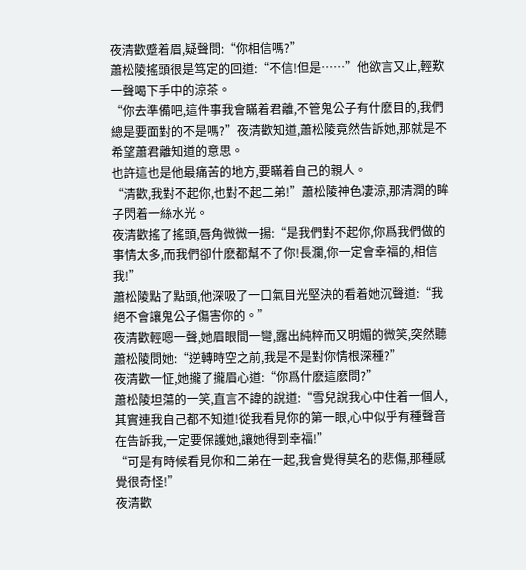夜清歡蹙着眉,疑聲問:“你相信嗎?”
蕭松陵搖頭很是笃定的回道:“不信!但是……”他欲言又止,輕歎一聲喝下手中的涼茶。
“你去準備吧,這件事我會瞞着君離,不管鬼公子有什麽目的,我們總是要面對的不是嗎?”夜清歡知道,蕭松陵竟然告訴她,那就是不希望蕭君離知道的意思。
也許這也是他最痛苦的地方,要瞞着自己的親人。
“清歡,我對不起你,也對不起二弟!”蕭松陵神色凄涼,那清潤的眸子閃着一絲水光。
夜清歡搖了搖頭,唇角微微一揚:“是我們對不起你,你爲我們做的事情太多,而我們卻什麽都幫不了你!長瀾,你一定會幸福的,相信我!”
蕭松陵點了點頭,他深吸了一口氣目光堅決的看着她沉聲道:“我絕不會讓鬼公子傷害你的。”
夜清歡輕嗯一聲,她眉眼間一彎,露出純粹而又明媚的微笑,突然聽蕭松陵問她:“逆轉時空之前,我是不是對你情根深種?”
夜清歡一怔,她攏了攏眉心道:“你爲什麽這麽問?”
蕭松陵坦蕩的一笑,直言不諱的說道:“雪兒說我心中住着一個人,其實連我自己都不知道!從我看見你的第一眼,心中似乎有種聲音在告訴我,一定要保護她,讓她得到幸福!”
“可是有時候看見你和二弟在一起,我會覺得莫名的悲傷,那種感覺很奇怪!”
夜清歡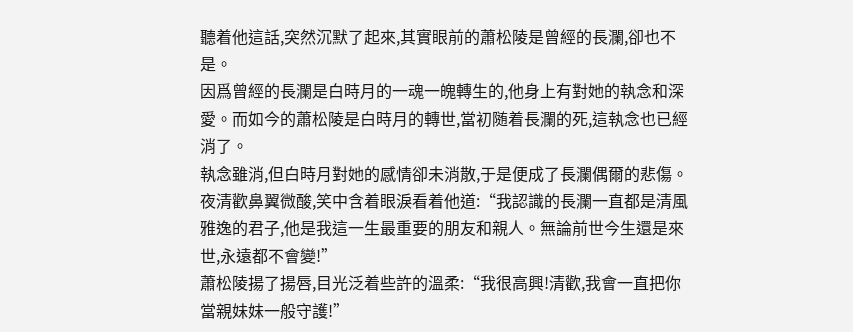聽着他這話,突然沉默了起來,其實眼前的蕭松陵是曾經的長瀾,卻也不是。
因爲曾經的長瀾是白時月的一魂一魄轉生的,他身上有對她的執念和深愛。而如今的蕭松陵是白時月的轉世,當初随着長瀾的死,這執念也已經消了。
執念雖消,但白時月對她的感情卻未消散,于是便成了長瀾偶爾的悲傷。
夜清歡鼻翼微酸,笑中含着眼淚看着他道:“我認識的長瀾一直都是清風雅逸的君子,他是我這一生最重要的朋友和親人。無論前世今生還是來世,永遠都不會變!”
蕭松陵揚了揚唇,目光泛着些許的溫柔:“我很高興!清歡,我會一直把你當親妹妹一般守護!”